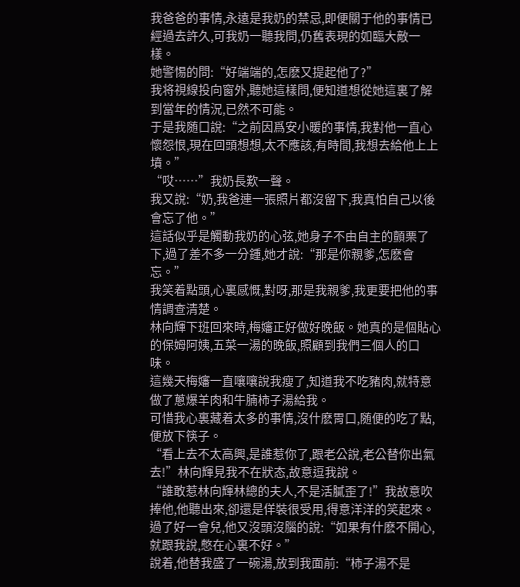我爸爸的事情,永遠是我奶的禁忌,即便關于他的事情已經過去許久,可我奶一聽我問,仍舊表現的如臨大敵一樣。
她警惕的問:“好端端的,怎麽又提起他了?”
我将視線投向窗外,聽她這樣問,便知道想從她這裏了解到當年的情況,已然不可能。
于是我随口說:“之前因爲安小暖的事情,我對他一直心懷怨恨,現在回頭想想,太不應該,有時間,我想去給他上上墳。”
“哎……”我奶長歎一聲。
我又說:“奶,我爸連一張照片都沒留下,我真怕自己以後會忘了他。”
這話似乎是觸動我奶的心弦,她身子不由自主的顫栗了下,過了差不多一分鍾,她才說:“那是你親爹,怎麽會忘。”
我笑着點頭,心裏感慨,對呀,那是我親爹,我更要把他的事情調查清楚。
林向輝下班回來時,梅嬸正好做好晚飯。她真的是個貼心的保姆阿姨,五菜一湯的晚飯,照顧到我們三個人的口味。
這幾天梅嬸一直嚷嚷說我瘦了,知道我不吃豬肉,就特意做了蔥爆羊肉和牛腩柿子湯給我。
可惜我心裏藏着太多的事情,沒什麽胃口,随便的吃了點,便放下筷子。
“看上去不太高興,是誰惹你了,跟老公說,老公替你出氣去!”林向輝見我不在狀态,故意逗我說。
“誰敢惹林向輝林總的夫人,不是活膩歪了!”我故意吹捧他,他聽出來,卻還是佯裝很受用,得意洋洋的笑起來。
過了好一會兒,他又沒頭沒腦的說:“如果有什麽不開心,就跟我說,憋在心裏不好。”
說着,他替我盛了一碗湯,放到我面前:“柿子湯不是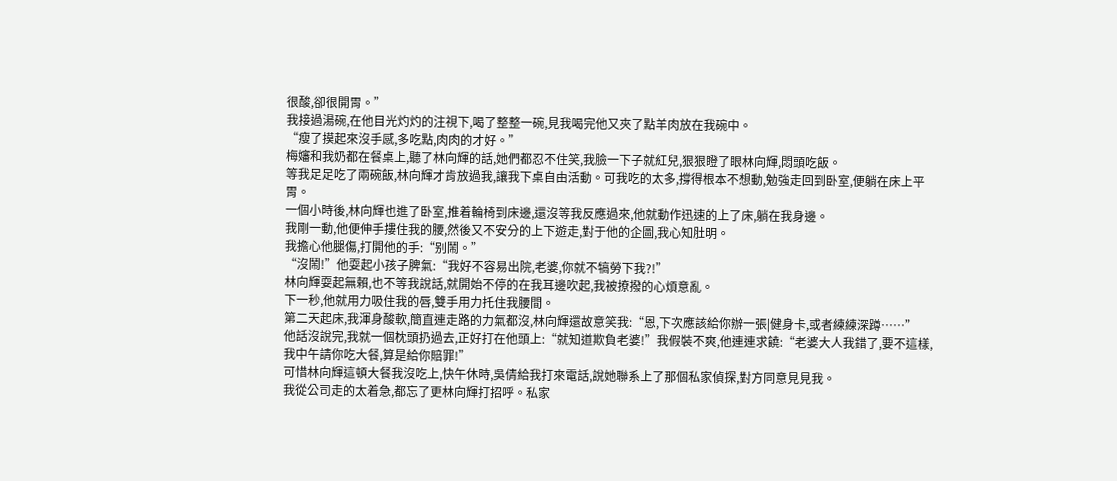很酸,卻很開胃。”
我接過湯碗,在他目光灼灼的注視下,喝了整整一碗,見我喝完他又夾了點羊肉放在我碗中。
“瘦了摸起來沒手感,多吃點,肉肉的才好。”
梅嬸和我奶都在餐桌上,聽了林向輝的話,她們都忍不住笑,我臉一下子就紅兒,狠狠瞪了眼林向輝,悶頭吃飯。
等我足足吃了兩碗飯,林向輝才肯放過我,讓我下桌自由活動。可我吃的太多,撐得根本不想動,勉強走回到卧室,便躺在床上平胃。
一個小時後,林向輝也進了卧室,推着輪椅到床邊,還沒等我反應過來,他就動作迅速的上了床,躺在我身邊。
我剛一動,他便伸手摟住我的腰,然後又不安分的上下遊走,對于他的企圖,我心知肚明。
我擔心他腿傷,打開他的手:“别鬧。”
“沒鬧!”他耍起小孩子脾氣:“我好不容易出院,老婆,你就不犒勞下我?!”
林向輝耍起無賴,也不等我說話,就開始不停的在我耳邊吹起,我被撩撥的心煩意亂。
下一秒,他就用力吸住我的唇,雙手用力托住我腰間。
第二天起床,我渾身酸軟,簡直連走路的力氣都沒,林向輝還故意笑我:“恩,下次應該給你辦一張|健身卡,或者練練深蹲……”
他話沒說完,我就一個枕頭扔過去,正好打在他頭上:“就知道欺負老婆!”我假裝不爽,他連連求饒:“老婆大人我錯了,要不這樣,我中午請你吃大餐,算是給你賠罪!”
可惜林向輝這頓大餐我沒吃上,快午休時,吳倩給我打來電話,說她聯系上了那個私家偵探,對方同意見見我。
我從公司走的太着急,都忘了更林向輝打招呼。私家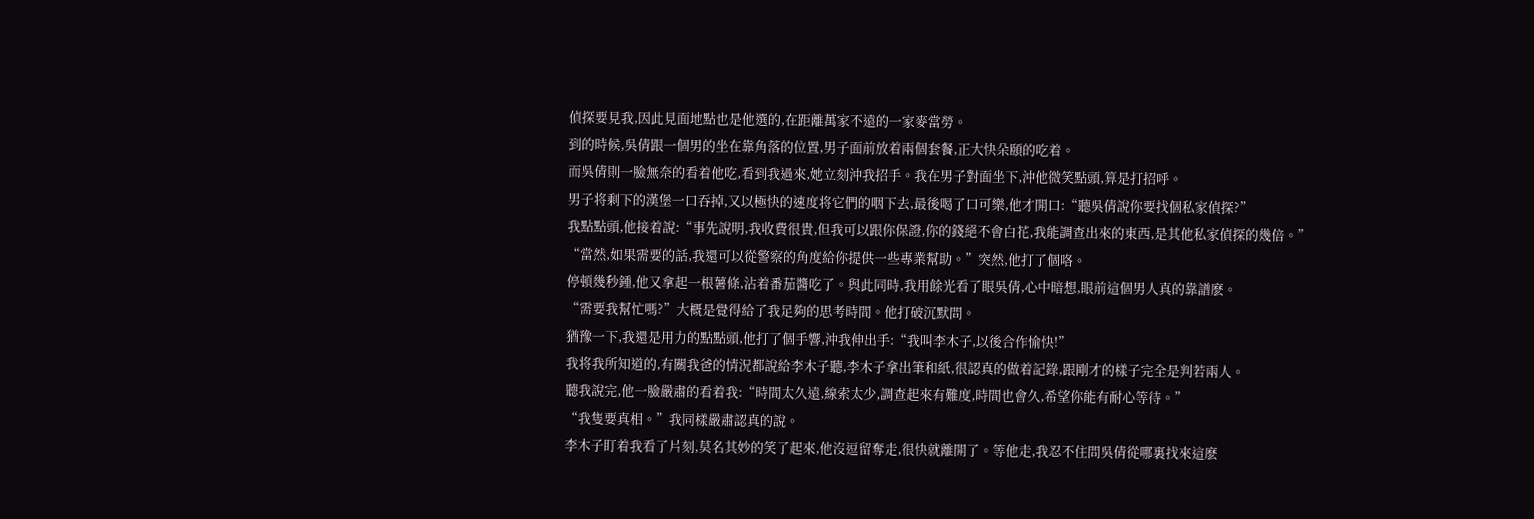偵探要見我,因此見面地點也是他選的,在距離萬家不遠的一家麥當勞。
到的時候,吳倩跟一個男的坐在靠角落的位置,男子面前放着兩個套餐,正大快朵頤的吃着。
而吳倩則一臉無奈的看着他吃,看到我過來,她立刻沖我招手。我在男子對面坐下,沖他微笑點頭,算是打招呼。
男子将剩下的漢堡一口吞掉,又以極快的速度将它們的咽下去,最後喝了口可樂,他才開口:“聽吳倩說你要找個私家偵探?”
我點點頭,他接着說:“事先說明,我收費很貴,但我可以跟你保證,你的錢絕不會白花,我能調查出來的東西,是其他私家偵探的幾倍。”
“當然,如果需要的話,我還可以從警察的角度給你提供一些專業幫助。”突然,他打了個咯。
停頓幾秒鍾,他又拿起一根薯條,沾着番茄醬吃了。與此同時,我用餘光看了眼吳倩,心中暗想,眼前這個男人真的靠譜麽。
“需要我幫忙嗎?”大概是覺得給了我足夠的思考時間。他打破沉默問。
猶豫一下,我還是用力的點點頭,他打了個手響,沖我伸出手:“我叫李木子,以後合作愉快!”
我将我所知道的,有關我爸的情況都說給李木子聽,李木子拿出筆和紙,很認真的做着記錄,跟剛才的樣子完全是判若兩人。
聽我說完,他一臉嚴肅的看着我:“時間太久遠,線索太少,調查起來有難度,時間也會久,希望你能有耐心等待。”
“我隻要真相。”我同樣嚴肅認真的說。
李木子盯着我看了片刻,莫名其妙的笑了起來,他沒逗留奪走,很快就離開了。等他走,我忍不住問吳倩從哪裏找來這麽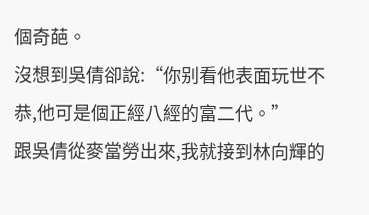個奇葩。
沒想到吳倩卻說:“你别看他表面玩世不恭,他可是個正經八經的富二代。”
跟吳倩從麥當勞出來,我就接到林向輝的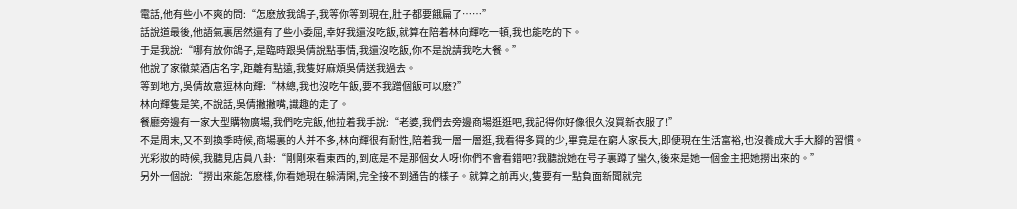電話,他有些小不爽的問:“怎麽放我鴿子,我等你等到現在,肚子都要餓扁了……”
話說道最後,他語氣裏居然還有了些小委屈,幸好我還沒吃飯,就算在陪着林向輝吃一頓,我也能吃的下。
于是我說:“哪有放你鴿子,是臨時跟吳倩說點事情,我還沒吃飯,你不是說請我吃大餐。”
他說了家徽菜酒店名字,距離有點遠,我隻好麻煩吳倩送我過去。
等到地方,吳倩故意逗林向輝:“林總,我也沒吃午飯,要不我蹭個飯可以麽?”
林向輝隻是笑,不說話,吳倩撇撇嘴,識趣的走了。
餐廳旁邊有一家大型購物廣場,我們吃完飯,他拉着我手說:“老婆,我們去旁邊商場逛逛吧,我記得你好像很久沒買新衣服了!”
不是周末,又不到換季時候,商場裏的人并不多,林向輝很有耐性,陪着我一層一層逛,我看得多買的少,畢竟是在窮人家長大,即便現在生活富裕,也沒養成大手大腳的習慣。
光彩妝的時候,我聽見店員八卦:“剛剛來看東西的,到底是不是那個女人呀!你們不會看錯吧?我聽說她在号子裏蹲了蠻久,後來是她一個金主把她撈出來的。”
另外一個說:“撈出來能怎麽樣,你看她現在躲清閑,完全接不到通告的樣子。就算之前再火,隻要有一點負面新聞就完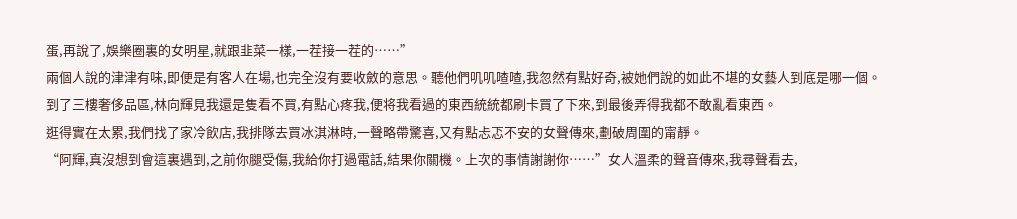蛋,再說了,娛樂圈裏的女明星,就跟韭菜一樣,一茬接一茬的……”
兩個人說的津津有味,即便是有客人在場,也完全沒有要收斂的意思。聽他們叽叽喳喳,我忽然有點好奇,被她們說的如此不堪的女藝人到底是哪一個。
到了三樓奢侈品區,林向輝見我還是隻看不買,有點心疼我,便将我看過的東西統統都刷卡買了下來,到最後弄得我都不敢亂看東西。
逛得實在太累,我們找了家冷飲店,我排隊去買冰淇淋時,一聲略帶驚喜,又有點忐忑不安的女聲傳來,劃破周圍的甯靜。
“阿輝,真沒想到會這裏遇到,之前你腿受傷,我給你打過電話,結果你關機。上次的事情謝謝你……”女人溫柔的聲音傳來,我尋聲看去,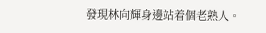發現林向輝身邊站着個老熟人。